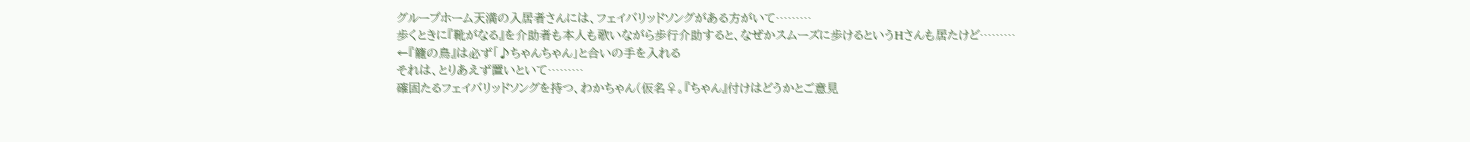グループホーム天満の入居者さんには、フェイバリッドソングがある方がいて………
歩くときに『靴がなる』を介助者も本人も歌いながら歩行介助すると、なぜかスムーズに歩けるというHさんも居たけど………
←『籠の鳥』は必ず「♪ちゃんちゃん」と合いの手を入れる
それは、とりあえず置いといて………
確固たるフェイバリッドソングを持つ、わかちゃん(仮名♀。『ちゃん』付けはどうかとご意見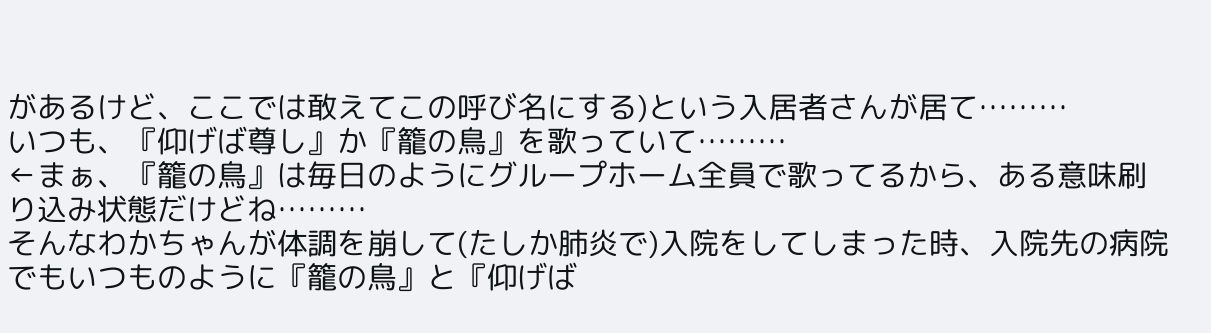があるけど、ここでは敢えてこの呼び名にする)という入居者さんが居て………
いつも、『仰げば尊し』か『籠の鳥』を歌っていて………
←まぁ、『籠の鳥』は毎日のようにグループホーム全員で歌ってるから、ある意味刷り込み状態だけどね………
そんなわかちゃんが体調を崩して(たしか肺炎で)入院をしてしまった時、入院先の病院でもいつものように『籠の鳥』と『仰げば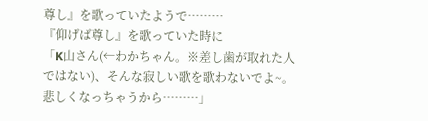尊し』を歌っていたようで………
『仰げば尊し』を歌っていた時に
「K山さん(←わかちゃん。※差し歯が取れた人ではない)、そんな寂しい歌を歌わないでよ~。悲しくなっちゃうから………」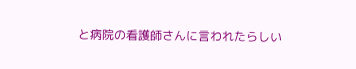と病院の看護師さんに言われたらしい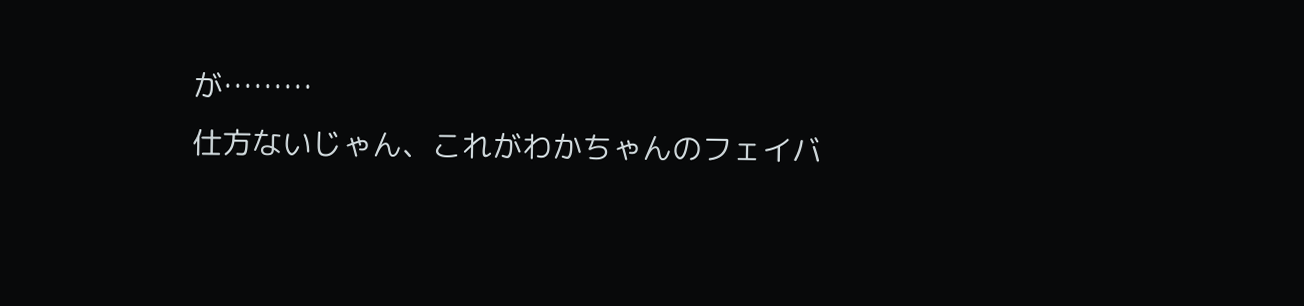が………
仕方ないじゃん、これがわかちゃんのフェイバ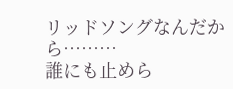リッドソングなんだから………
誰にも止めら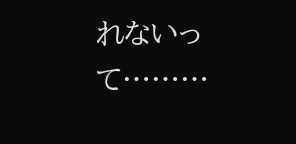れないって………